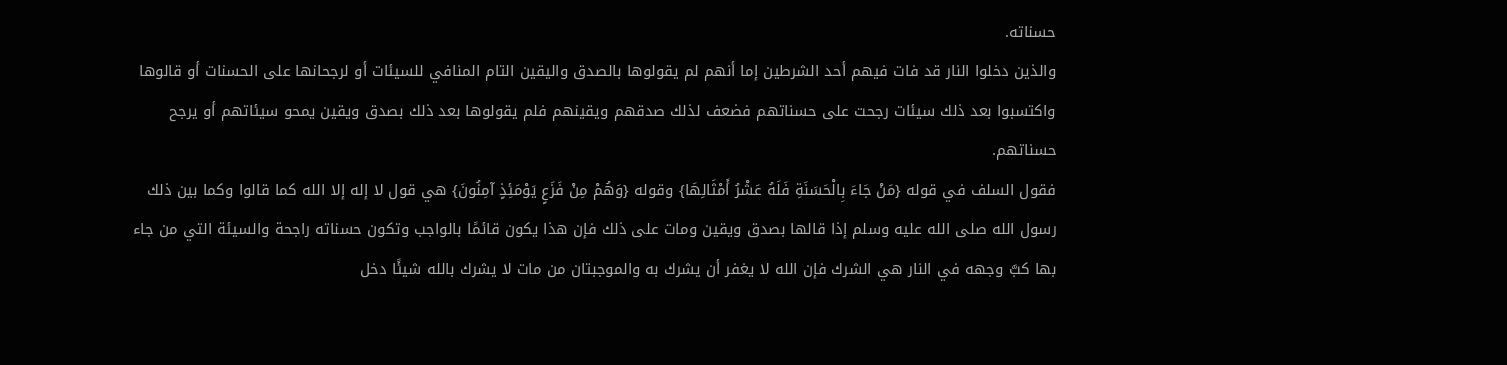حسناته.
والذين دخلوا النار قد فات فيهم أحد الشرطين إما أنهم لم يقولوها بالصدق واليقين التام المنافي للسيئات أو لرجحانها على الحسنات أو قالوها واكتسبوا بعد ذلك سيئات رجحت على حسناتهم فضعف لذلك صدقهم ويقينهم فلم يقولوها بعد ذلك بصدق ويقين يمحو سيئاتهم أو يرجح حسناتهم.
فقول السلف في قوله {مَنْ جَاءَ بِالْحَسَنَةِ فَلَهُ عَشْرُ أَمْثَالِهَا} وقوله {وَهُمْ مِنْ فَزَعٍ يَوْمَئِذٍ آمِنُونَ} هي قول لا إله إلا الله كما قالوا وكما بين ذلك رسول الله صلى الله عليه وسلم إذا قالها بصدق ويقين ومات على ذلك فإن هذا يكون قائمًا بالواجب وتكون حسناته راجحة والسيئة التي من جاء بها كبَّ وجهه في النار هي الشرك فإن الله لا يغفر أن يشرك به والموجبتان من مات لا يشرك بالله شيئًا دخل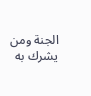الجنة ومن يشرك به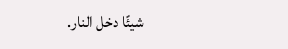شيئًا دخل النار.